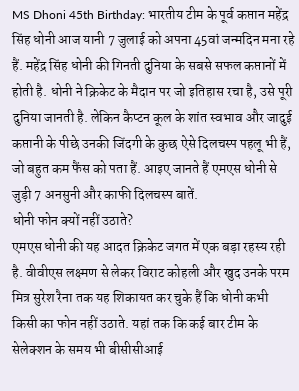MS Dhoni 45th Birthday: भारतीय टीम के पूर्व कप्तान महेंद्र सिंह धोनी आज यानी 7 जुलाई को अपना 45वां जन्मदिन मना रहे हैं. महेंद्र सिंह धोनी की गिनती दुनिया के सबसे सफल कप्तानों में होती है. धोनी ने क्रिकेट के मैदान पर जो इतिहास रचा है, उसे पूरी दुनिया जानती है. लेकिन कैप्टन कूल के शांत स्वभाव और जादुई कप्तानी के पीछे उनकी जिंदगी के कुछ ऐसे दिलचस्प पहलू भी हैं, जो बहुत कम फैंस को पता हैं. आइए जानते हैं एमएस धोनी से जुड़ी 7 अनसुनी और काफी दिलचस्प बातें.
धोनी फोन क्यों नहीं उठाते?
एमएस धोनी की यह आदत क्रिकेट जगत में एक बड़ा रहस्य रही है. वीवीएस लक्ष्मण से लेकर विराट कोहली और खुद उनके परम मित्र सुरेश रैना तक यह शिकायत कर चुके हैं कि धोनी कभी किसी का फोन नहीं उठाते. यहां तक कि कई बार टीम के सेलेक्शन के समय भी बीसीसीआई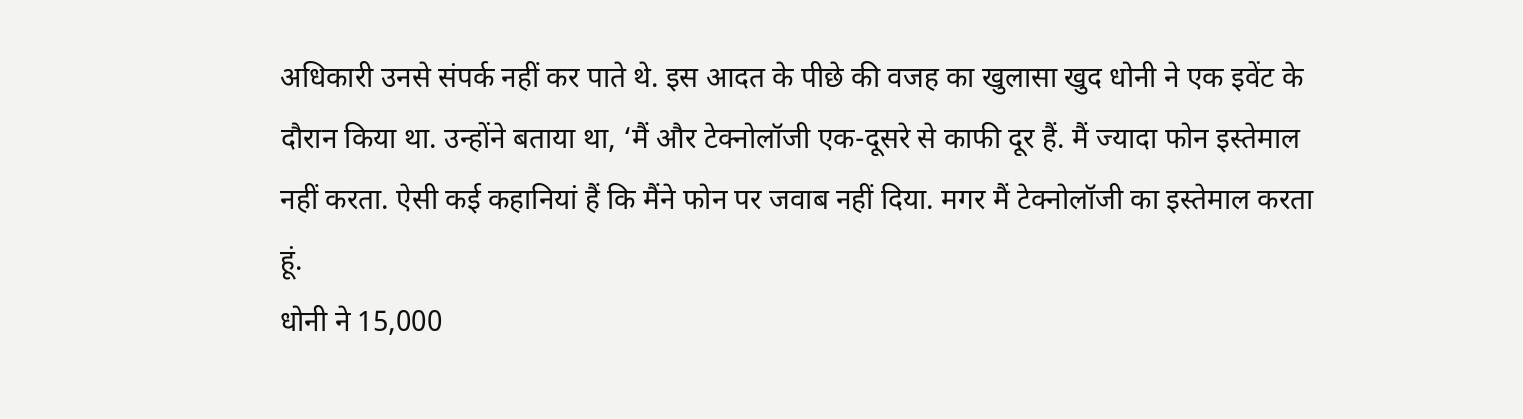अधिकारी उनसे संपर्क नहीं कर पाते थे. इस आदत के पीछे की वजह का खुलासा खुद धोनी ने एक इवेंट के दौरान किया था. उन्होंने बताया था, ‘मैं और टेक्नोलॉजी एक-दूसरे से काफी दूर हैं. मैं ज्यादा फोन इस्तेमाल नहीं करता. ऐसी कई कहानियां हैं कि मैंने फोन पर जवाब नहीं दिया. मगर मैं टेक्नोलॉजी का इस्तेमाल करता हूं.
धोनी ने 15,000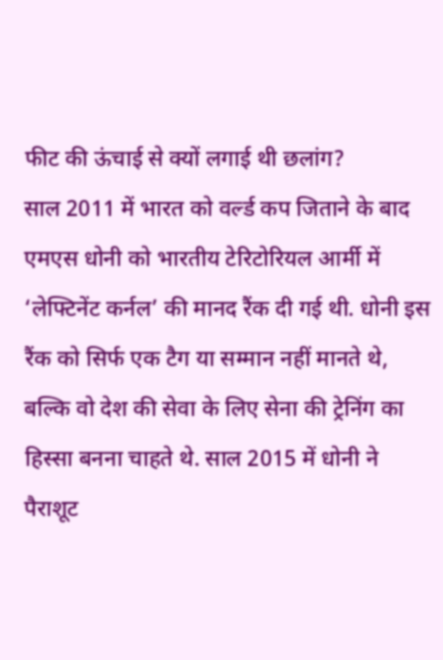फीट की ऊंचाई से क्यों लगाई थी छलांग?
साल 2011 में भारत को वर्ल्ड कप जिताने के बाद एमएस धोनी को भारतीय टेरिटोरियल आर्मी में ‘लेफ्टिनेंट कर्नल’ की मानद रैंक दी गई थी. धोनी इस रैंक को सिर्फ एक टैग या सम्मान नहीं मानते थे, बल्कि वो देश की सेवा के लिए सेना की ट्रेनिंग का हिस्सा बनना चाहते थे. साल 2015 में धोनी ने पैराशूट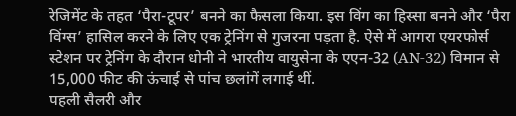रेजिमेंट के तहत ‘पैरा-टूपर’ बनने का फैसला किया. इस विंग का हिस्सा बनने और ‘पैरा विंग्स’ हासिल करने के लिए एक ट्रेनिंग से गुजरना पड़ता है. ऐसे में आगरा एयरफोर्स स्टेशन पर ट्रेनिंग के दौरान धोनी ने भारतीय वायुसेना के एएन-32 (AN-32) विमान से 15,000 फीट की ऊंचाई से पांच छलांगें लगाई थीं.
पहली सैलरी और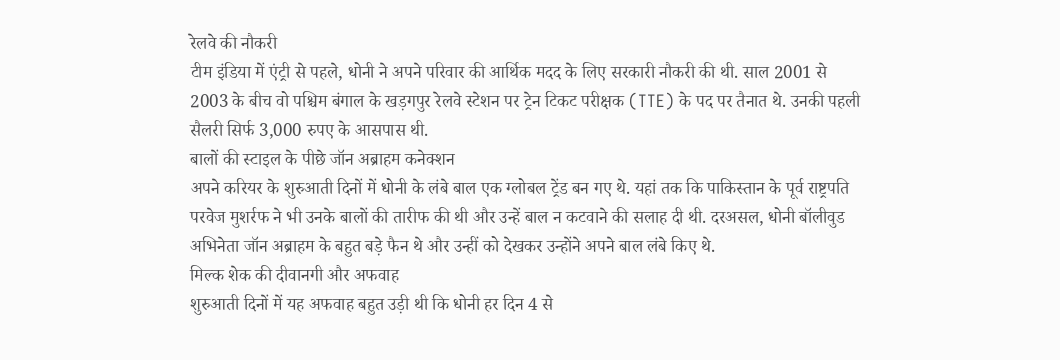रेलवे की नौकरी
टीम इंडिया में एंट्री से पहले, धोनी ने अपने परिवार की आर्थिक मदद के लिए सरकारी नौकरी की थी. साल 2001 से 2003 के बीच वो पश्चिम बंगाल के खड़गपुर रेलवे स्टेशन पर ट्रेन टिकट परीक्षक (TTE) के पद पर तैनात थे. उनकी पहली सैलरी सिर्फ 3,000 रुपए के आसपास थी.
बालों की स्टाइल के पीछे जॉन अब्राहम कनेक्शन
अपने करियर के शुरुआती दिनों में धोनी के लंबे बाल एक ग्लोबल ट्रेंड बन गए थे. यहां तक कि पाकिस्तान के पूर्व राष्ट्रपति परवेज मुशर्रफ ने भी उनके बालों की तारीफ की थी और उन्हें बाल न कटवाने की सलाह दी थी. दरअसल, धोनी बॉलीवुड अभिनेता जॉन अब्राहम के बहुत बड़े फैन थे और उन्हीं को देखकर उन्होंने अपने बाल लंबे किए थे.
मिल्क शेक की दीवानगी और अफवाह
शुरुआती दिनों में यह अफवाह बहुत उड़ी थी कि धोनी हर दिन 4 से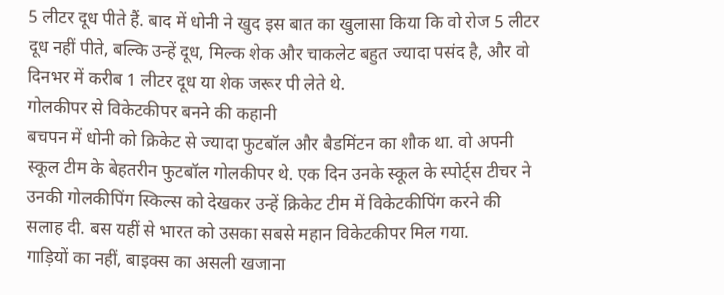5 लीटर दूध पीते हैं. बाद में धोनी ने खुद इस बात का खुलासा किया कि वो रोज 5 लीटर दूध नहीं पीते, बल्कि उन्हें दूध, मिल्क शेक और चाकलेट बहुत ज्यादा पसंद है, और वो दिनभर में करीब 1 लीटर दूध या शेक जरूर पी लेते थे.
गोलकीपर से विकेटकीपर बनने की कहानी
बचपन में धोनी को क्रिकेट से ज्यादा फुटबॉल और बैडमिंटन का शौक था. वो अपनी स्कूल टीम के बेहतरीन फुटबॉल गोलकीपर थे. एक दिन उनके स्कूल के स्पोर्ट्स टीचर ने उनकी गोलकीपिंग स्किल्स को देखकर उन्हें क्रिकेट टीम में विकेटकीपिंग करने की सलाह दी. बस यहीं से भारत को उसका सबसे महान विकेटकीपर मिल गया.
गाड़ियों का नहीं, बाइक्स का असली खजाना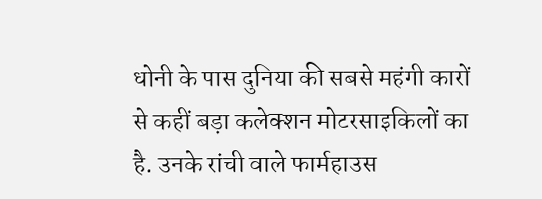धोनी के पास दुनिया की सबसे महंगी कारों से कहीं बड़ा कलेक्शन मोटरसाइकिलों का है. उनके रांची वाले फार्महाउस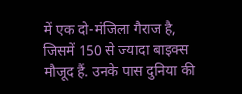में एक दो-मंजिला गैराज है, जिसमें 150 से ज्यादा बाइक्स मौजूद हैं. उनके पास दुनिया की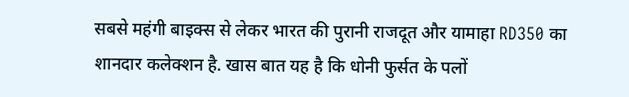सबसे महंगी बाइक्स से लेकर भारत की पुरानी राजदूत और यामाहा RD350 का शानदार कलेक्शन है. खास बात यह है कि धोनी फुर्सत के पलों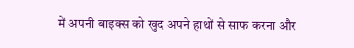में अपनी बाइक्स को खुद अपने हाथों से साफ करना और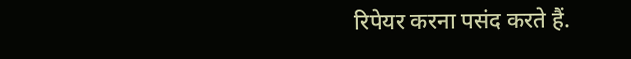रिपेयर करना पसंद करते हैं.